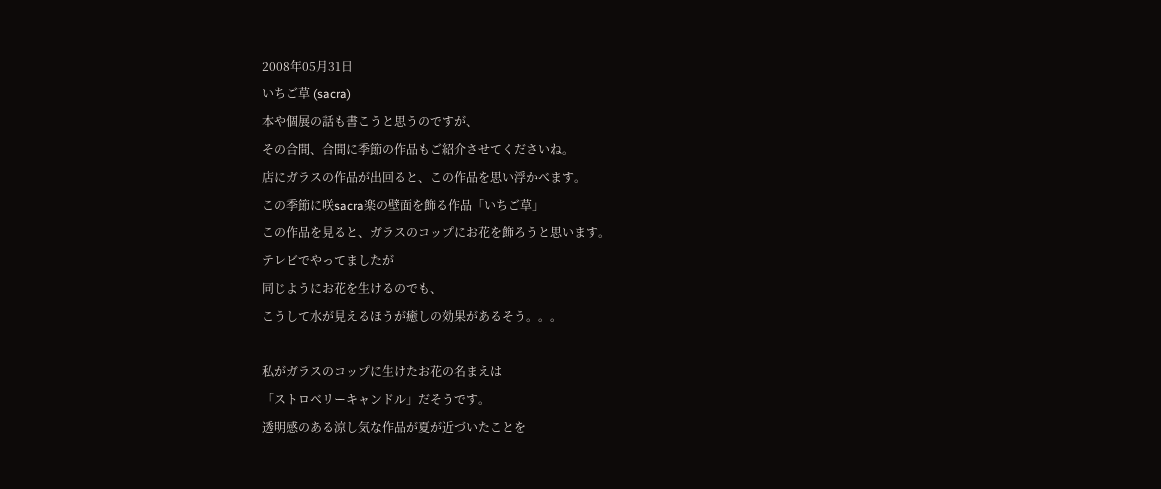2008年05月31日
いちご草 (sacra)
本や個展の話も書こうと思うのですが、
その合間、合間に季節の作品もご紹介させてくださいね。
店にガラスの作品が出回ると、この作品を思い浮かべます。
この季節に咲sacra楽の壁面を飾る作品「いちご草」
この作品を見ると、ガラスのコップにお花を飾ろうと思います。
テレビでやってましたが
同じようにお花を生けるのでも、
こうして水が見えるほうが癒しの効果があるそう。。。

私がガラスのコップに生けたお花の名まえは
「ストロベリーキャンドル」だそうです。
透明感のある涼し気な作品が夏が近づいたことを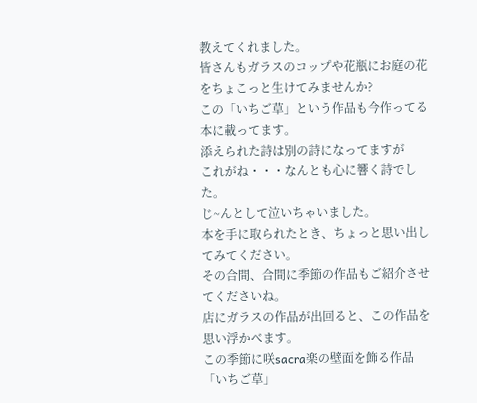教えてくれました。
皆さんもガラスのコップや花瓶にお庭の花をちょこっと生けてみませんか?
この「いちご草」という作品も今作ってる本に載ってます。
添えられた詩は別の詩になってますが
これがね・・・なんとも心に響く詩でした。
じ~んとして泣いちゃいました。
本を手に取られたとき、ちょっと思い出してみてください。
その合間、合間に季節の作品もご紹介させてくださいね。
店にガラスの作品が出回ると、この作品を思い浮かべます。
この季節に咲sacra楽の壁面を飾る作品「いちご草」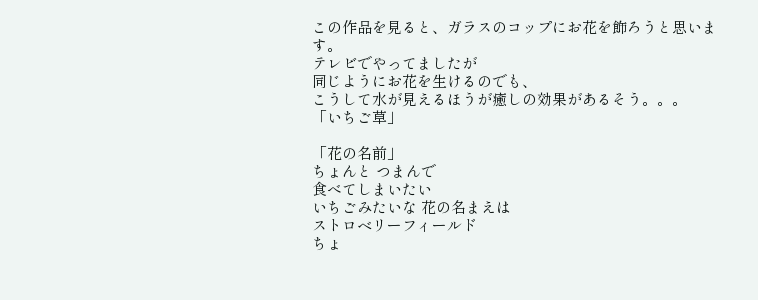この作品を見ると、ガラスのコップにお花を飾ろうと思います。
テレビでやってましたが
同じようにお花を生けるのでも、
こうして水が見えるほうが癒しの効果があるそう。。。
「いちご草」

「花の名前」
ちょんと つまんで
食べてしまいたい
いちごみたいな 花の名まえは
ストロベリーフィールド
ちょ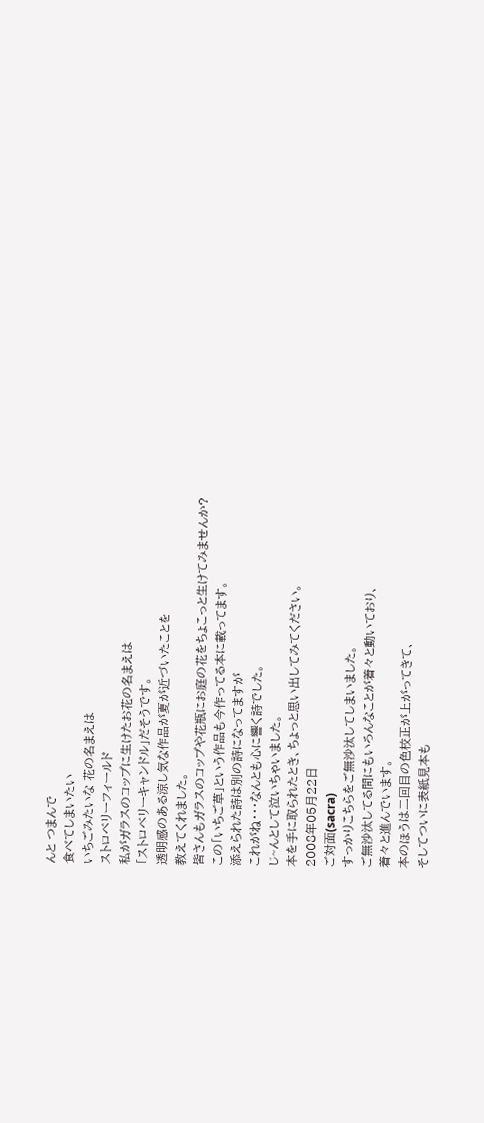んと つまんで
食べてしまいたい
いちごみたいな 花の名まえは
ストロベリーフィールド
私がガラスのコップに生けたお花の名まえは
「ストロベリーキャンドル」だそうです。
透明感のある涼し気な作品が夏が近づいたことを
教えてくれました。
皆さんもガラスのコップや花瓶にお庭の花をちょこっと生けてみませんか?
この「いちご草」という作品も今作ってる本に載ってます。
添えられた詩は別の詩になってますが
これがね・・・なんとも心に響く詩でした。
じ~んとして泣いちゃいました。
本を手に取られたとき、ちょっと思い出してみてください。
2008年05月22日
ご対面(sacra)
すっかりこちらをご無沙汰してしまいました。
ご無沙汰してる間にもいろんなことが着々と動いており、
着々と進んでいます。
本のほうは二回目の色校正が上がってきて、
そしてついに表紙見本も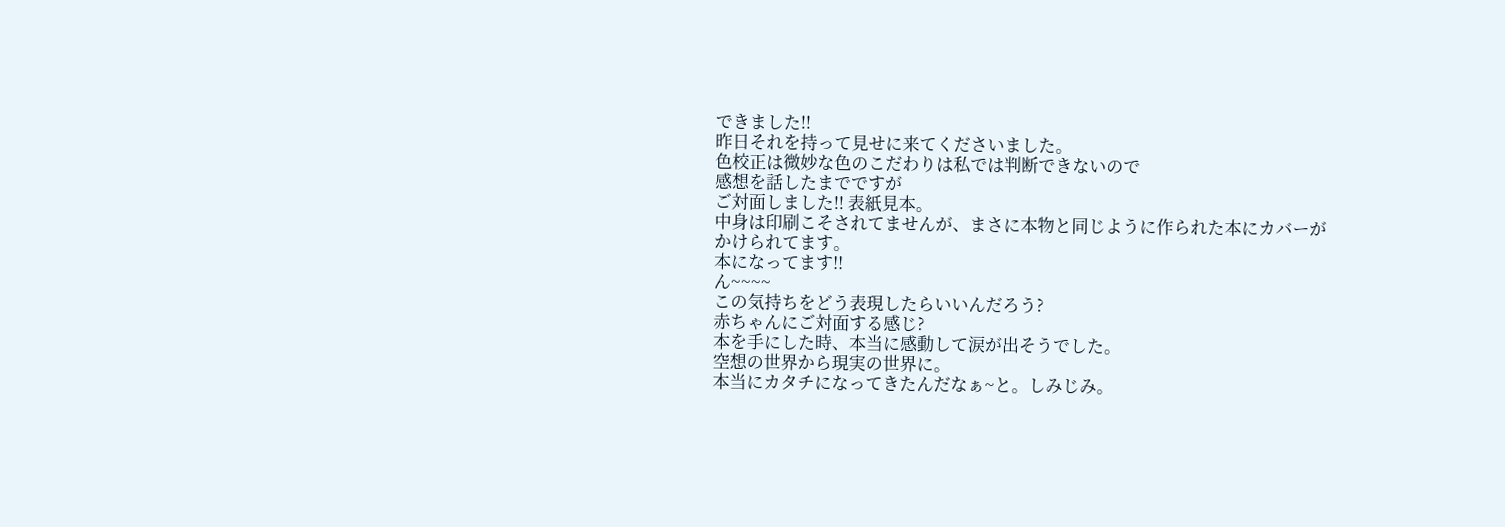できました!!
昨日それを持って見せに来てくださいました。
色校正は微妙な色のこだわりは私では判断できないので
感想を話したまでですが
ご対面しました!! 表紙見本。
中身は印刷こそされてませんが、まさに本物と同じように作られた本にカバーが
かけられてます。
本になってます!!
ん~~~~
この気持ちをどう表現したらいいんだろう?
赤ちゃんにご対面する感じ?
本を手にした時、本当に感動して涙が出そうでした。
空想の世界から現実の世界に。
本当にカタチになってきたんだなぁ~と。しみじみ。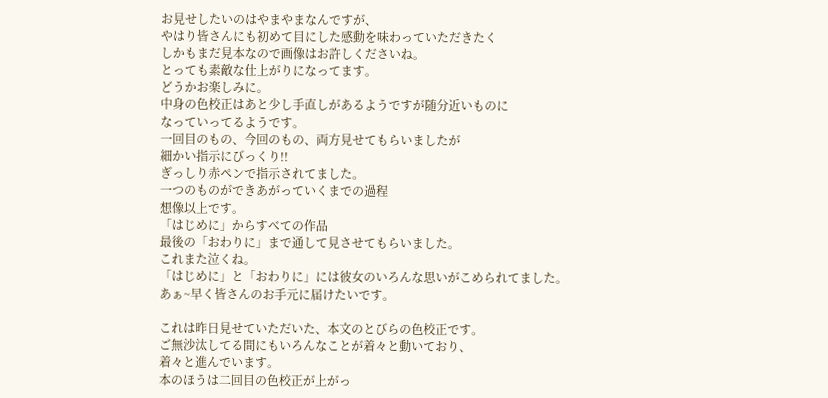お見せしたいのはやまやまなんですが、
やはり皆さんにも初めて目にした感動を味わっていただきたく
しかもまだ見本なので画像はお許しくださいね。
とっても素敵な仕上がりになってます。
どうかお楽しみに。
中身の色校正はあと少し手直しがあるようですが随分近いものに
なっていってるようです。
一回目のもの、今回のもの、両方見せてもらいましたが
細かい指示にびっくり!!
ぎっしり赤ペンで指示されてました。
一つのものができあがっていくまでの過程
想像以上です。
「はじめに」からすべての作品
最後の「おわりに」まで通して見させてもらいました。
これまた泣くね。
「はじめに」と「おわりに」には彼女のいろんな思いがこめられてました。
あぁ~早く皆さんのお手元に届けたいです。

これは昨日見せていただいた、本文のとびらの色校正です。
ご無沙汰してる間にもいろんなことが着々と動いており、
着々と進んでいます。
本のほうは二回目の色校正が上がっ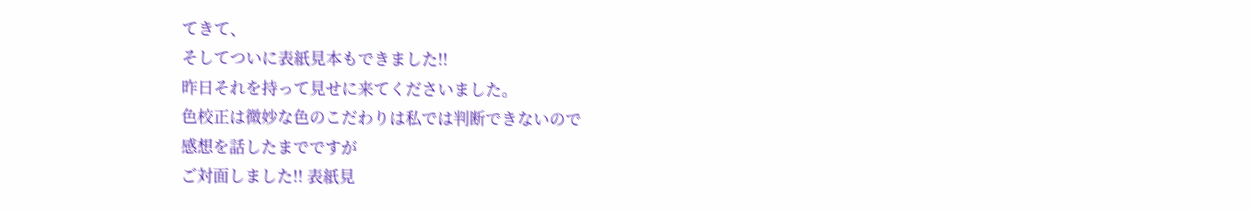てきて、
そしてついに表紙見本もできました!!
昨日それを持って見せに来てくださいました。
色校正は微妙な色のこだわりは私では判断できないので
感想を話したまでですが
ご対面しました!! 表紙見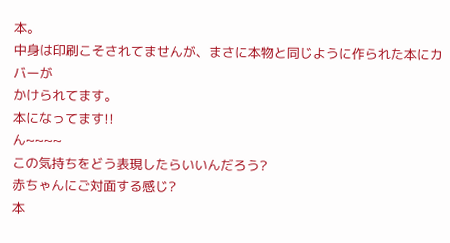本。
中身は印刷こそされてませんが、まさに本物と同じように作られた本にカバーが
かけられてます。
本になってます!!
ん~~~~
この気持ちをどう表現したらいいんだろう?
赤ちゃんにご対面する感じ?
本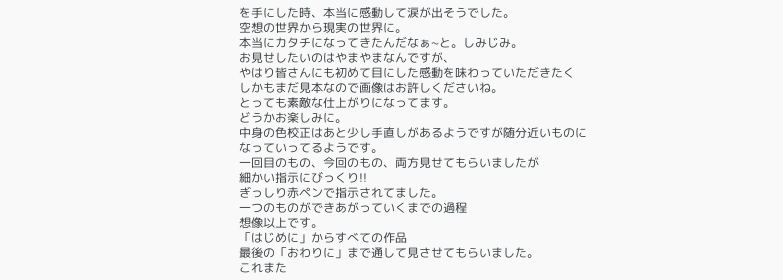を手にした時、本当に感動して涙が出そうでした。
空想の世界から現実の世界に。
本当にカタチになってきたんだなぁ~と。しみじみ。
お見せしたいのはやまやまなんですが、
やはり皆さんにも初めて目にした感動を味わっていただきたく
しかもまだ見本なので画像はお許しくださいね。
とっても素敵な仕上がりになってます。
どうかお楽しみに。
中身の色校正はあと少し手直しがあるようですが随分近いものに
なっていってるようです。
一回目のもの、今回のもの、両方見せてもらいましたが
細かい指示にびっくり!!
ぎっしり赤ペンで指示されてました。
一つのものができあがっていくまでの過程
想像以上です。
「はじめに」からすべての作品
最後の「おわりに」まで通して見させてもらいました。
これまた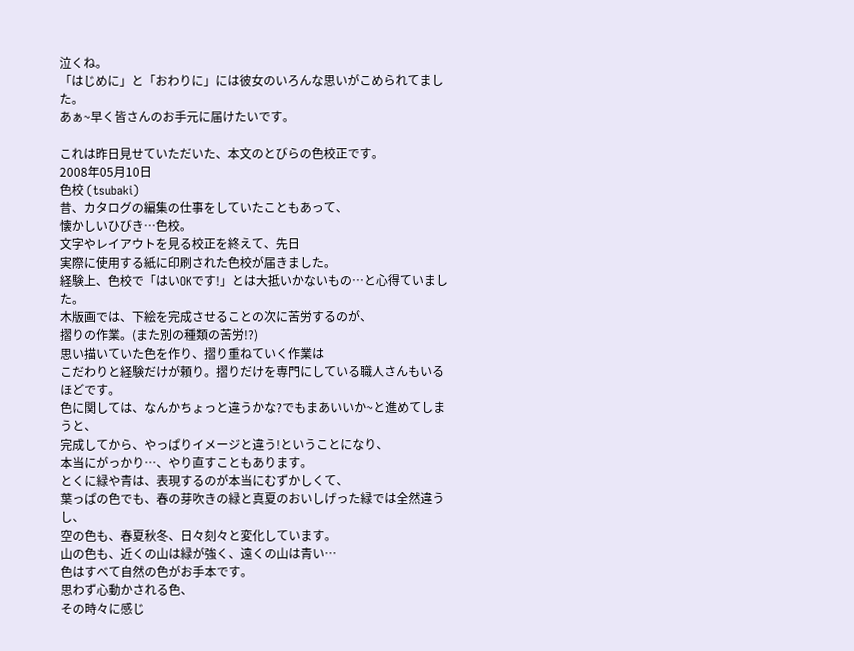泣くね。
「はじめに」と「おわりに」には彼女のいろんな思いがこめられてました。
あぁ~早く皆さんのお手元に届けたいです。

これは昨日見せていただいた、本文のとびらの色校正です。
2008年05月10日
色校 (tsubaki)
昔、カタログの編集の仕事をしていたこともあって、
懐かしいひびき…色校。
文字やレイアウトを見る校正を終えて、先日
実際に使用する紙に印刷された色校が届きました。
経験上、色校で「はいOKです!」とは大抵いかないもの…と心得ていました。
木版画では、下絵を完成させることの次に苦労するのが、
摺りの作業。(また別の種類の苦労!?)
思い描いていた色を作り、摺り重ねていく作業は
こだわりと経験だけが頼り。摺りだけを専門にしている職人さんもいるほどです。
色に関しては、なんかちょっと違うかな?でもまあいいか~と進めてしまうと、
完成してから、やっぱりイメージと違う!ということになり、
本当にがっかり…、やり直すこともあります。
とくに緑や青は、表現するのが本当にむずかしくて、
葉っぱの色でも、春の芽吹きの緑と真夏のおいしげった緑では全然違うし、
空の色も、春夏秋冬、日々刻々と変化しています。
山の色も、近くの山は緑が強く、遠くの山は青い…
色はすべて自然の色がお手本です。
思わず心動かされる色、
その時々に感じ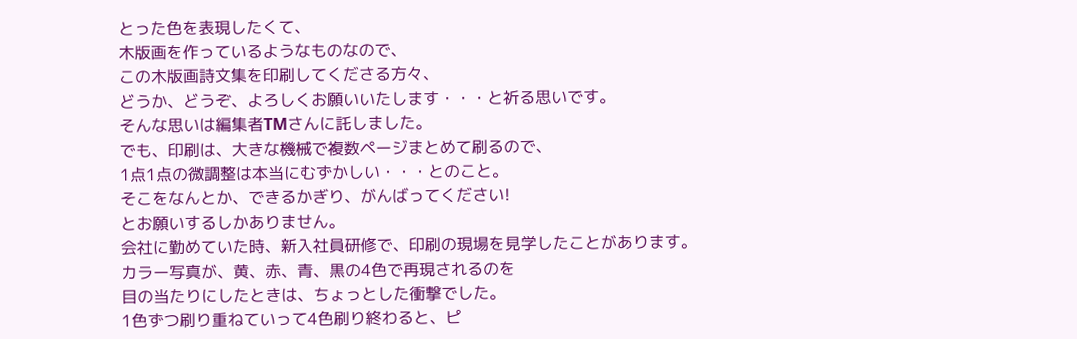とった色を表現したくて、
木版画を作っているようなものなので、
この木版画詩文集を印刷してくださる方々、
どうか、どうぞ、よろしくお願いいたします・・・と祈る思いです。
そんな思いは編集者TMさんに託しました。
でも、印刷は、大きな機械で複数ページまとめて刷るので、
1点1点の微調整は本当にむずかしい・・・とのこと。
そこをなんとか、できるかぎり、がんばってください!
とお願いするしかありません。
会社に勤めていた時、新入社員研修で、印刷の現場を見学したことがあります。
カラー写真が、黄、赤、青、黒の4色で再現されるのを
目の当たりにしたときは、ちょっとした衝撃でした。
1色ずつ刷り重ねていって4色刷り終わると、ピ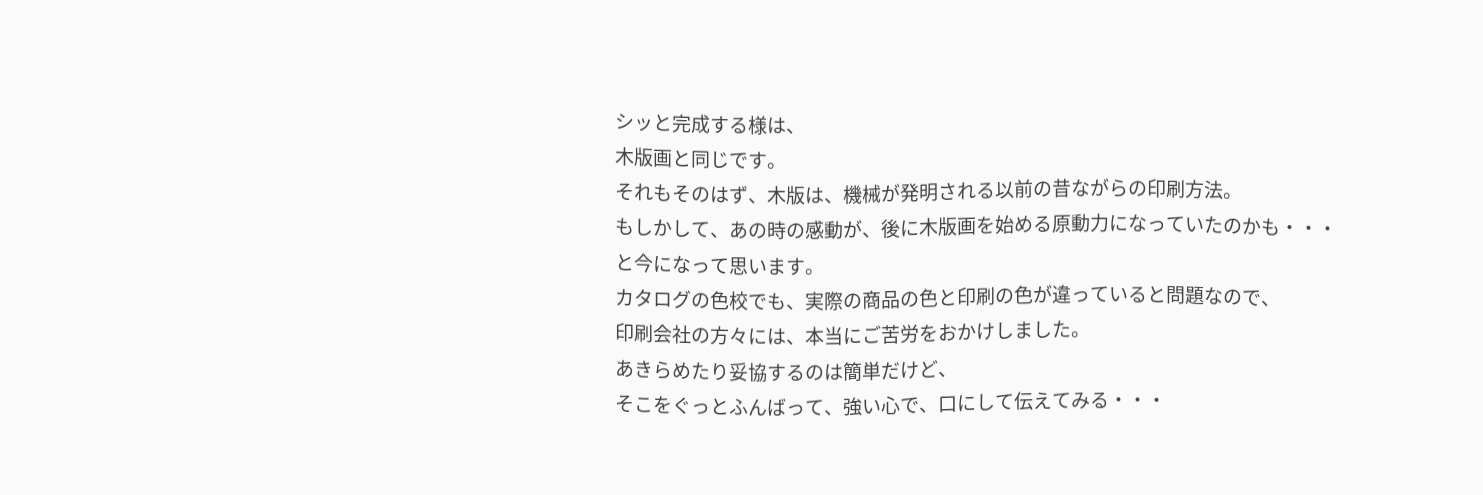シッと完成する様は、
木版画と同じです。
それもそのはず、木版は、機械が発明される以前の昔ながらの印刷方法。
もしかして、あの時の感動が、後に木版画を始める原動力になっていたのかも・・・
と今になって思います。
カタログの色校でも、実際の商品の色と印刷の色が違っていると問題なので、
印刷会社の方々には、本当にご苦労をおかけしました。
あきらめたり妥協するのは簡単だけど、
そこをぐっとふんばって、強い心で、口にして伝えてみる・・・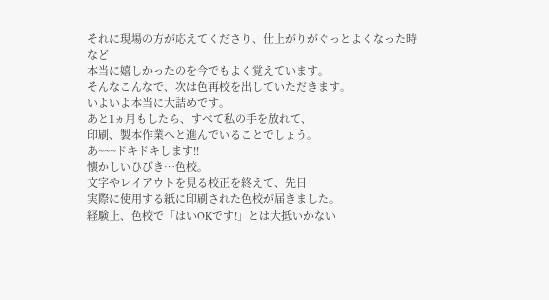それに現場の方が応えてくださり、仕上がりがぐっとよくなった時など
本当に嬉しかったのを今でもよく覚えています。
そんなこんなで、次は色再校を出していただきます。
いよいよ本当に大詰めです。
あと1ヵ月もしたら、すべて私の手を放れて、
印刷、製本作業へと進んでいることでしょう。
あ~~~ドキドキします!!
懐かしいひびき…色校。
文字やレイアウトを見る校正を終えて、先日
実際に使用する紙に印刷された色校が届きました。
経験上、色校で「はいOKです!」とは大抵いかない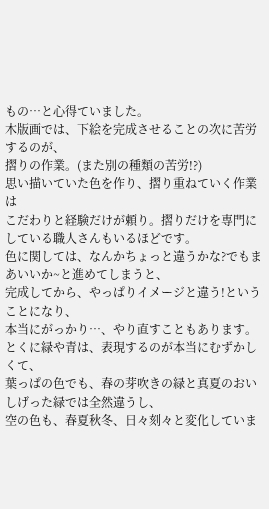もの…と心得ていました。
木版画では、下絵を完成させることの次に苦労するのが、
摺りの作業。(また別の種類の苦労!?)
思い描いていた色を作り、摺り重ねていく作業は
こだわりと経験だけが頼り。摺りだけを専門にしている職人さんもいるほどです。
色に関しては、なんかちょっと違うかな?でもまあいいか~と進めてしまうと、
完成してから、やっぱりイメージと違う!ということになり、
本当にがっかり…、やり直すこともあります。
とくに緑や青は、表現するのが本当にむずかしくて、
葉っぱの色でも、春の芽吹きの緑と真夏のおいしげった緑では全然違うし、
空の色も、春夏秋冬、日々刻々と変化していま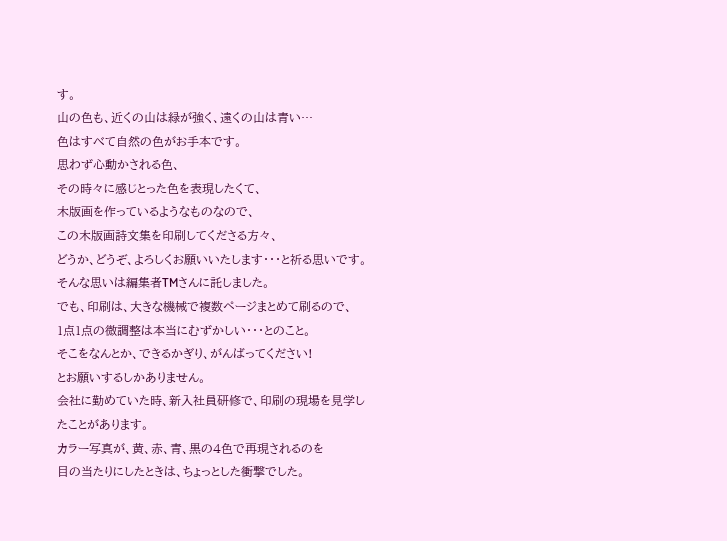す。
山の色も、近くの山は緑が強く、遠くの山は青い…
色はすべて自然の色がお手本です。
思わず心動かされる色、
その時々に感じとった色を表現したくて、
木版画を作っているようなものなので、
この木版画詩文集を印刷してくださる方々、
どうか、どうぞ、よろしくお願いいたします・・・と祈る思いです。
そんな思いは編集者TMさんに託しました。
でも、印刷は、大きな機械で複数ページまとめて刷るので、
1点1点の微調整は本当にむずかしい・・・とのこと。
そこをなんとか、できるかぎり、がんばってください!
とお願いするしかありません。
会社に勤めていた時、新入社員研修で、印刷の現場を見学したことがあります。
カラー写真が、黄、赤、青、黒の4色で再現されるのを
目の当たりにしたときは、ちょっとした衝撃でした。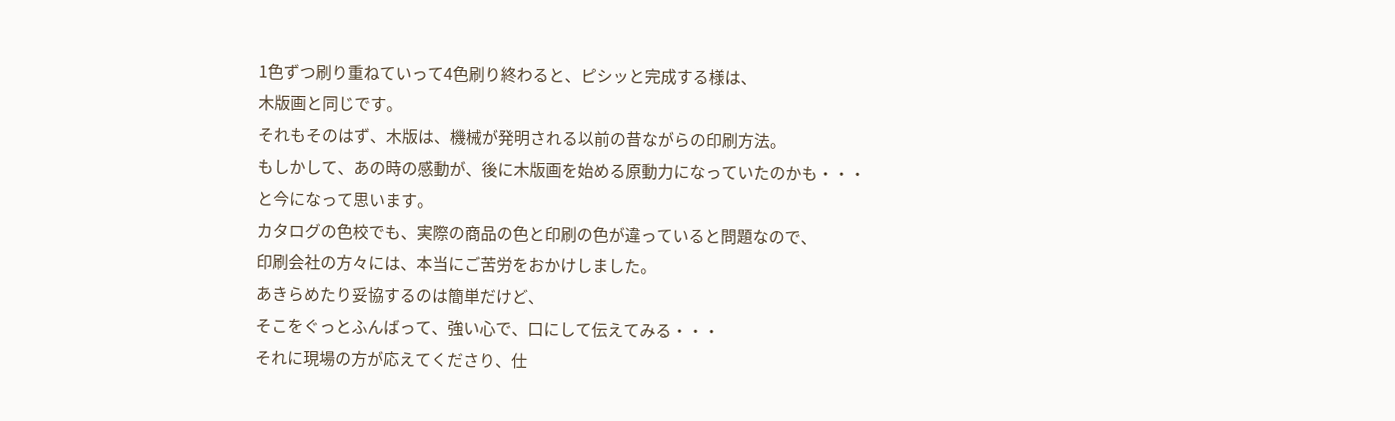1色ずつ刷り重ねていって4色刷り終わると、ピシッと完成する様は、
木版画と同じです。
それもそのはず、木版は、機械が発明される以前の昔ながらの印刷方法。
もしかして、あの時の感動が、後に木版画を始める原動力になっていたのかも・・・
と今になって思います。
カタログの色校でも、実際の商品の色と印刷の色が違っていると問題なので、
印刷会社の方々には、本当にご苦労をおかけしました。
あきらめたり妥協するのは簡単だけど、
そこをぐっとふんばって、強い心で、口にして伝えてみる・・・
それに現場の方が応えてくださり、仕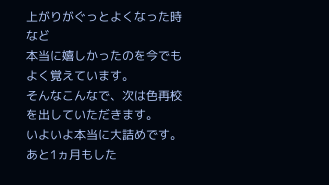上がりがぐっとよくなった時など
本当に嬉しかったのを今でもよく覚えています。
そんなこんなで、次は色再校を出していただきます。
いよいよ本当に大詰めです。
あと1ヵ月もした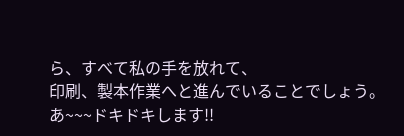ら、すべて私の手を放れて、
印刷、製本作業へと進んでいることでしょう。
あ~~~ドキドキします!!